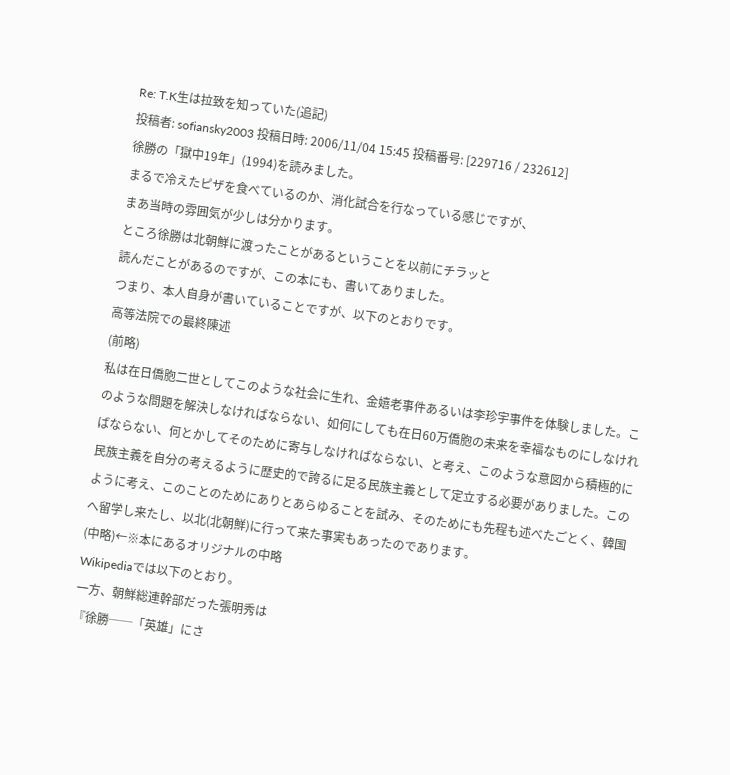Re: T.K生は拉致を知っていた(追記)
投稿者: sofiansky2003 投稿日時: 2006/11/04 15:45 投稿番号: [229716 / 232612]
徐勝の「獄中19年」(1994)を読みました。
まるで冷えたピザを食べているのか、消化試合を行なっている感じですが、
まあ当時の雰囲気が少しは分かります。
ところ徐勝は北朝鮮に渡ったことがあるということを以前にチラッと
読んだことがあるのですが、この本にも、書いてありました。
つまり、本人自身が書いていることですが、以下のとおりです。
高等法院での最終陳述
(前略)
私は在日僑胞二世としてこのような社会に生れ、金嬉老事件あるいは李珍宇事件を体験しました。このような問題を解決しなければならない、如何にしても在日60万僑胞の未来を幸福なものにしなければならない、何とかしてそのために寄与しなければならない、と考え、このような意図から積極的に民族主義を自分の考えるように歴史的で誇るに足る民族主義として定立する必要がありました。このように考え、このことのためにありとあらゆることを試み、そのためにも先程も述べたごとく、韓国へ留学し来たし、以北(北朝鮮)に行って来た事実もあったのであります。
(中略)←※本にあるオリジナルの中略
Wikipediaでは以下のとおり。
一方、朝鮮総連幹部だった張明秀は
『徐勝──「英雄」にさ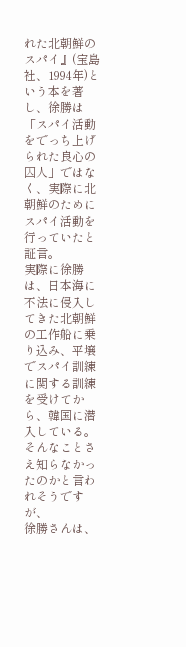れた北朝鮮のスパイ』(宝島社、1994年)という本を著し、徐勝は「スパイ活動をでっち上げられた良心の囚人」ではなく、実際に北朝鮮のためにスパイ活動を行っていたと証言。
実際に徐勝は、日本海に不法に侵入してきた北朝鮮の工作船に乗り込み、平壌でスパイ訓練に関する訓練を受けてから、韓国に潜入している。
そんなことさえ知らなかったのかと言われそうですが、
徐勝さんは、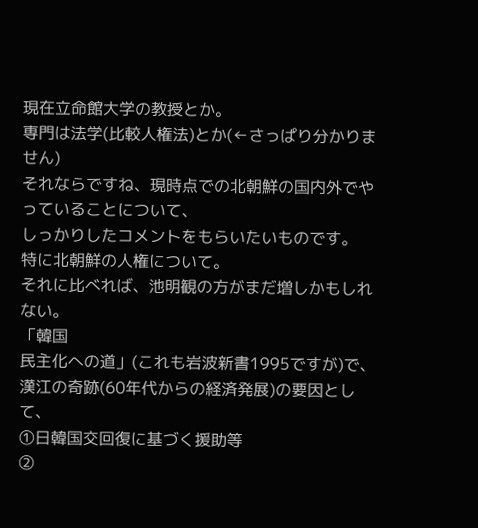現在立命館大学の教授とか。
専門は法学(比較人権法)とか(←さっぱり分かりません)
それならですね、現時点での北朝鮮の国内外でやっていることについて、
しっかりしたコメントをもらいたいものです。
特に北朝鮮の人権について。
それに比べれば、池明観の方がまだ増しかもしれない。
「韓国
民主化への道」(これも岩波新書1995ですが)で、
漢江の奇跡(60年代からの経済発展)の要因として、
①日韓国交回復に基づく援助等
②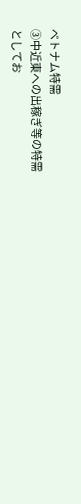ベトナム特需
③中近東への出稼ぎ等の特需
としてお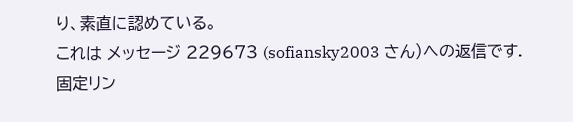り、素直に認めている。
これは メッセージ 229673 (sofiansky2003 さん)への返信です.
固定リン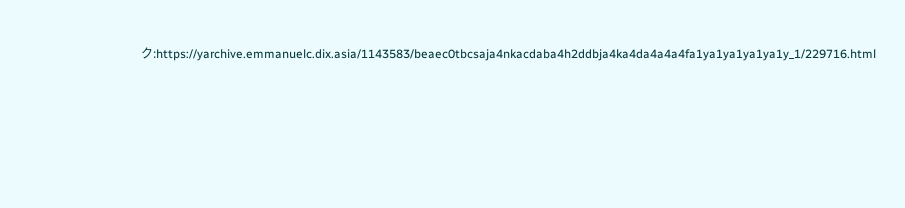ク:https://yarchive.emmanuelc.dix.asia/1143583/beaec0tbcsaja4nkacdaba4h2ddbja4ka4da4a4a4fa1ya1ya1ya1ya1y_1/229716.html